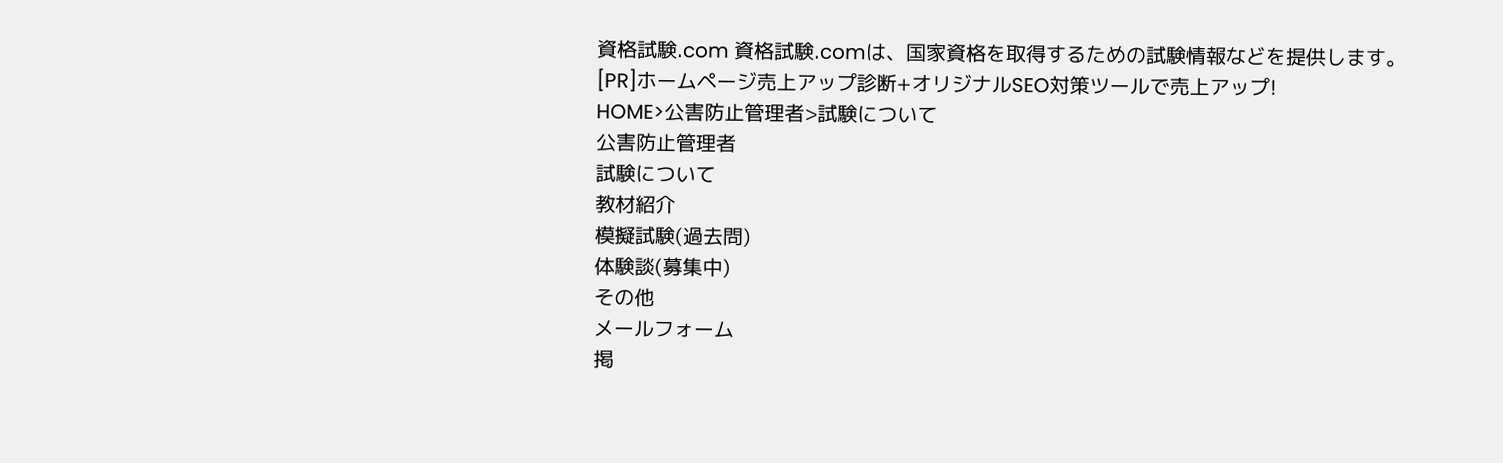資格試験.com 資格試験.comは、国家資格を取得するための試験情報などを提供します。
[PR]ホームページ売上アップ診断+オリジナルSEO対策ツールで売上アップ!
HOME>公害防止管理者>試験について
公害防止管理者
試験について
教材紹介
模擬試験(過去問)
体験談(募集中)
その他
メールフォーム
掲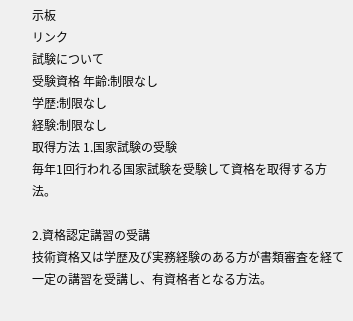示板
リンク
試験について
受験資格 年齢:制限なし
学歴:制限なし
経験:制限なし
取得方法 1.国家試験の受験
毎年1回行われる国家試験を受験して資格を取得する方法。

2.資格認定講習の受講
技術資格又は学歴及び実務経験のある方が書類審査を経て一定の講習を受講し、有資格者となる方法。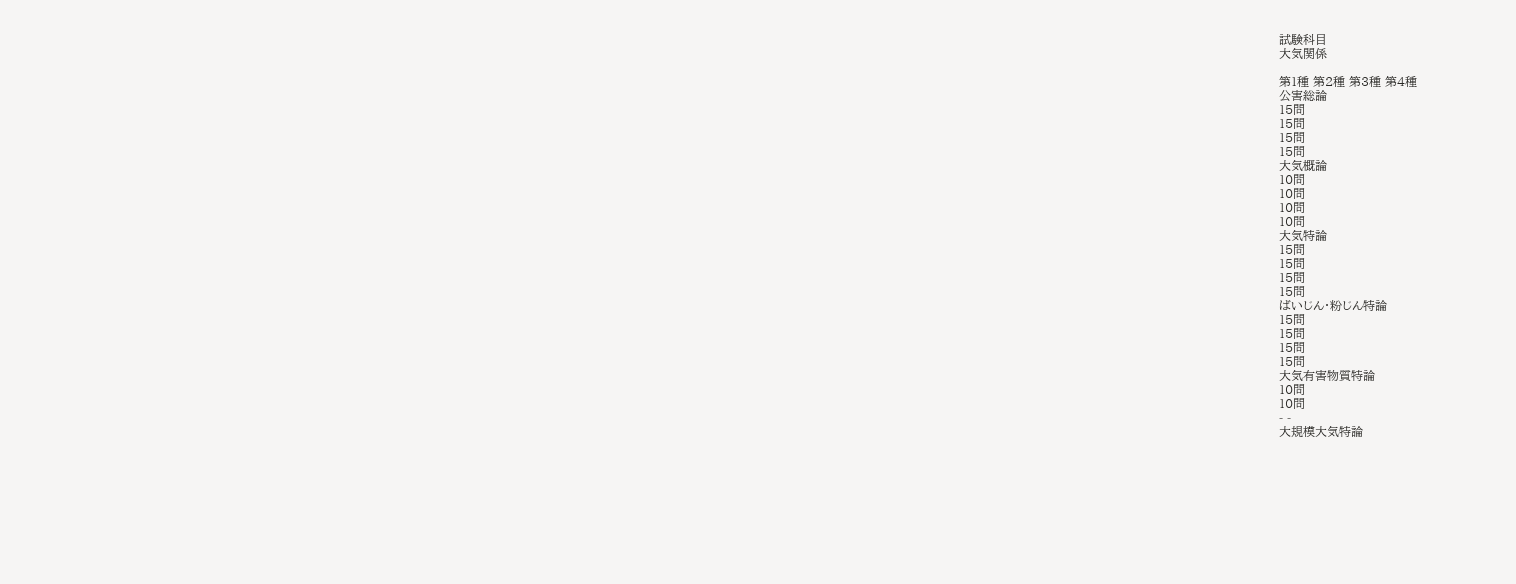試験科目
大気関係

第1種 第2種 第3種 第4種
公害総論
15問
15問
15問
15問
大気概論
10問
10問
10問
10問
大気特論
15問
15問
15問
15問
ばいじん・粉じん特論
15問
15問
15問
15問
大気有害物質特論
10問
10問
- -
大規模大気特論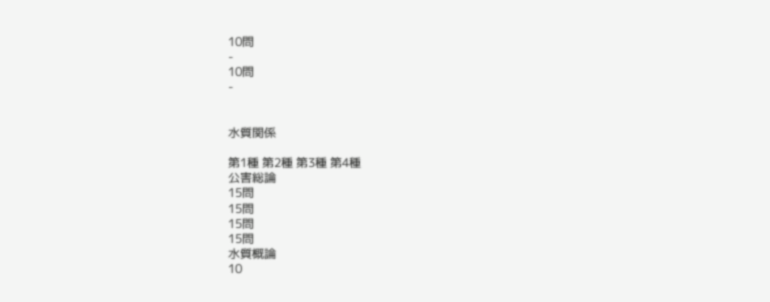10問
-
10問
-


水質関係

第1種 第2種 第3種 第4種
公害総論
15問
15問
15問
15問
水質概論
10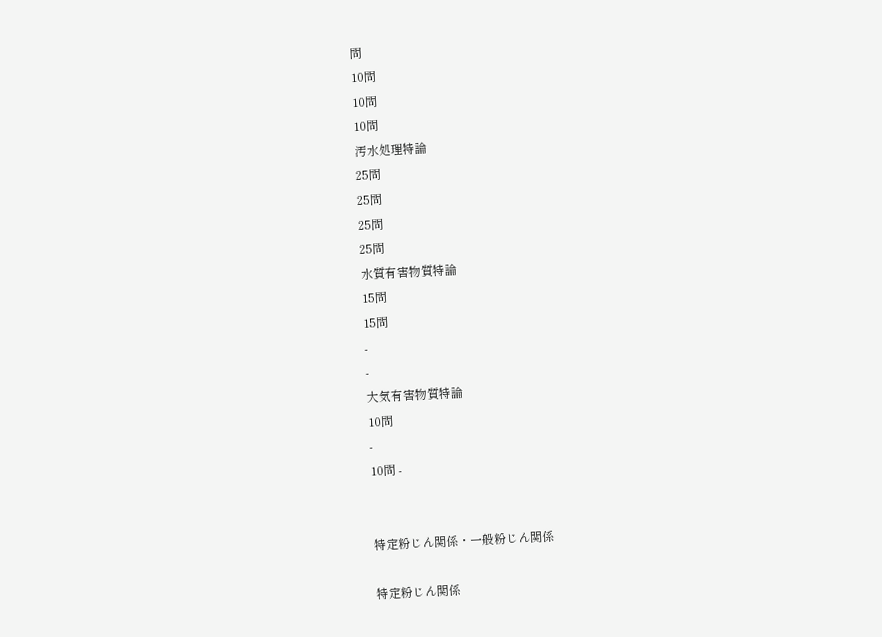問
10問
10問
10問
汚水処理特論
25問
25問
25問
25問
水質有害物質特論
15問
15問
-
-
大気有害物質特論
10問
-
10問 -


特定粉じん関係・一般粉じん関係

特定粉じん関係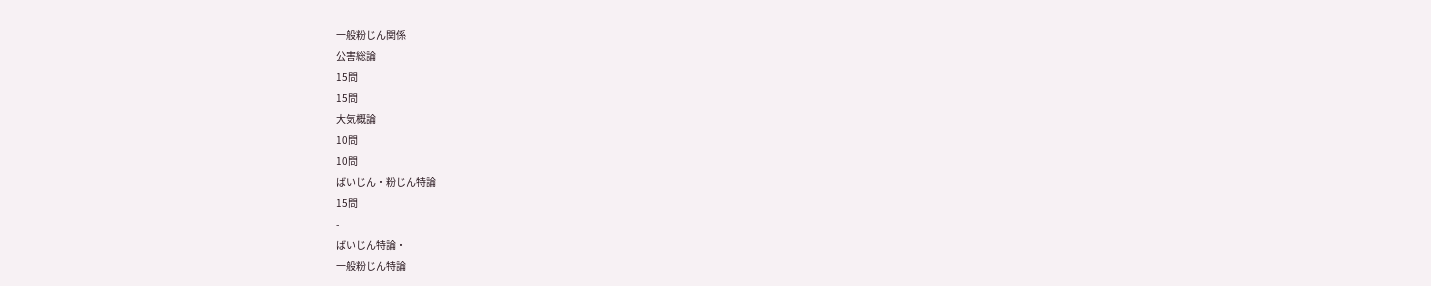一般粉じん関係
公害総論
15問
15問
大気概論
10問
10問
ばいじん・粉じん特論
15問
-
ばいじん特論・
一般粉じん特論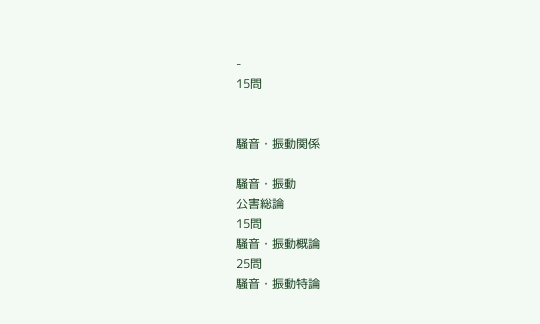-
15問


騒音・振動関係

騒音・振動
公害総論
15問
騒音・振動概論
25問
騒音・振動特論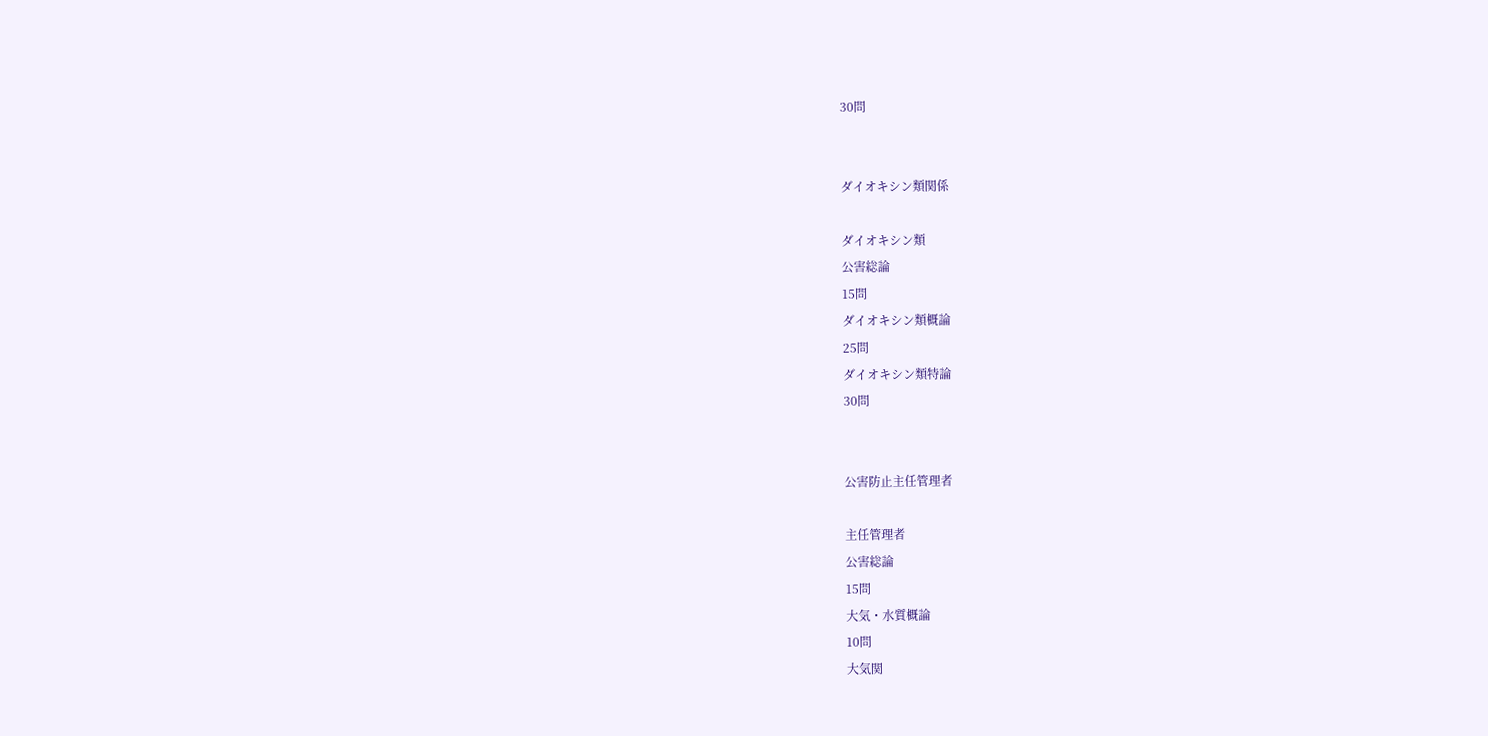30問


ダイオキシン類関係

ダイオキシン類
公害総論
15問
ダイオキシン類概論
25問
ダイオキシン類特論
30問


公害防止主任管理者

主任管理者
公害総論
15問
大気・水質概論
10問
大気関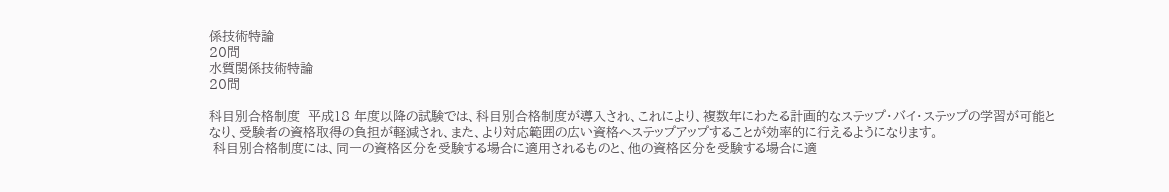係技術特論
20問
水質関係技術特論
20問

科目別合格制度  平成18 年度以降の試験では、科目別合格制度が導入され、これにより、複数年にわたる計画的なステップ・バイ・ステップの学習が可能となり、受験者の資格取得の負担が軽減され、また、より対応範囲の広い資格へステップアップすることが効率的に行えるようになります。
 科目別合格制度には、同一の資格区分を受験する場合に適用されるものと、他の資格区分を受験する場合に適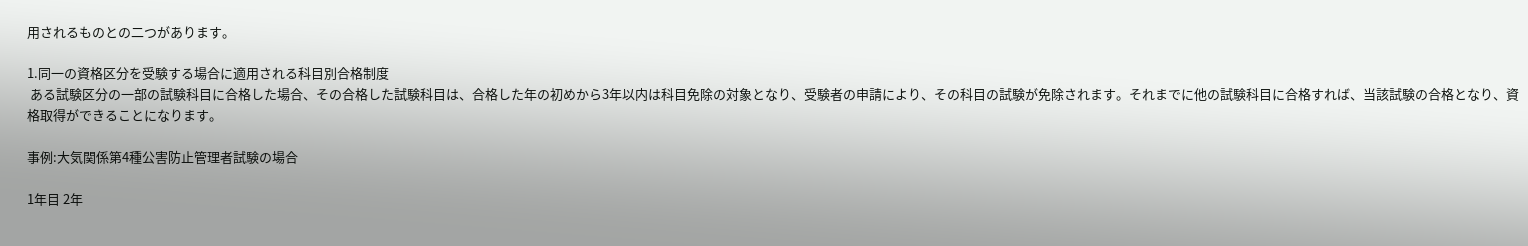用されるものとの二つがあります。

1.同一の資格区分を受験する場合に適用される科目別合格制度
 ある試験区分の一部の試験科目に合格した場合、その合格した試験科目は、合格した年の初めから3年以内は科目免除の対象となり、受験者の申請により、その科目の試験が免除されます。それまでに他の試験科目に合格すれば、当該試験の合格となり、資格取得ができることになります。

事例:大気関係第4種公害防止管理者試験の場合

1年目 2年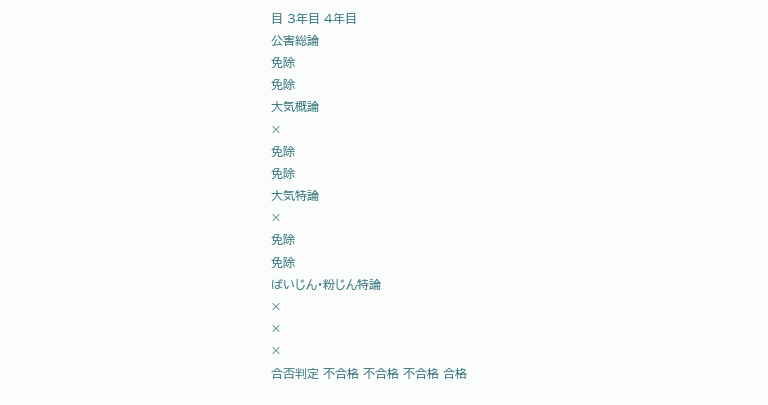目 3年目 4年目
公害総論
免除
免除
大気概論
×
免除
免除
大気特論
×
免除
免除
ばいじん・粉じん特論
×
×
×
合否判定 不合格 不合格 不合格 合格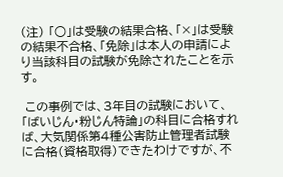(注) 「○」は受験の結果合格、「×」は受験の結果不合格、「免除」は本人の申請により当該科目の試験が免除されたことを示す。

 この事例では、3年目の試験において、「ばいじん・粉じん特論」の科目に合格すれば、大気関係第4種公害防止管理者試験に合格(資格取得)できたわけですが、不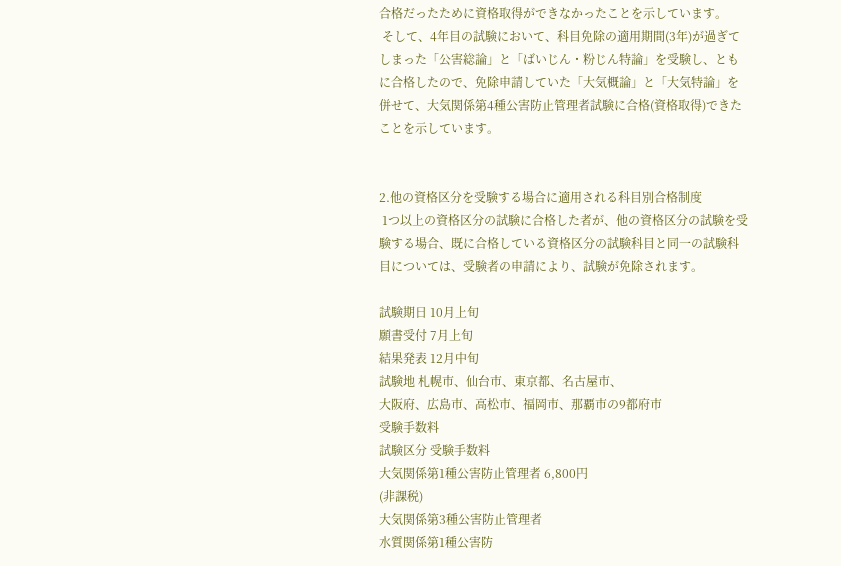合格だったために資格取得ができなかったことを示しています。
 そして、4年目の試験において、科目免除の適用期間(3年)が過ぎてしまった「公害総論」と「ばいじん・粉じん特論」を受験し、ともに合格したので、免除申請していた「大気概論」と「大気特論」を併せて、大気関係第4種公害防止管理者試験に合格(資格取得)できたことを示しています。


2.他の資格区分を受験する場合に適用される科目別合格制度
 1つ以上の資格区分の試験に合格した者が、他の資格区分の試験を受験する場合、既に合格している資格区分の試験科目と同一の試験科目については、受験者の申請により、試験が免除されます。

試験期日 10月上旬
願書受付 7月上旬
結果発表 12月中旬
試験地 札幌市、仙台市、東京都、名古屋市、
大阪府、広島市、高松市、福岡市、那覇市の9都府市
受験手数料
試験区分 受験手数料
大気関係第1種公害防止管理者 6,800円
(非課税)
大気関係第3種公害防止管理者
水質関係第1種公害防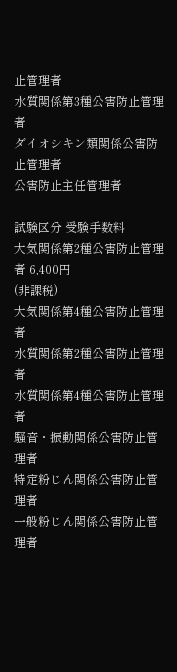止管理者
水質関係第3種公害防止管理者
ダイオシキン類関係公害防止管理者
公害防止主任管理者

試験区分 受験手数料
大気関係第2種公害防止管理者 6,400円
(非課税)
大気関係第4種公害防止管理者
水質関係第2種公害防止管理者
水質関係第4種公害防止管理者
騒音・振動関係公害防止管理者
特定粉じん関係公害防止管理者
一般粉じん関係公害防止管理者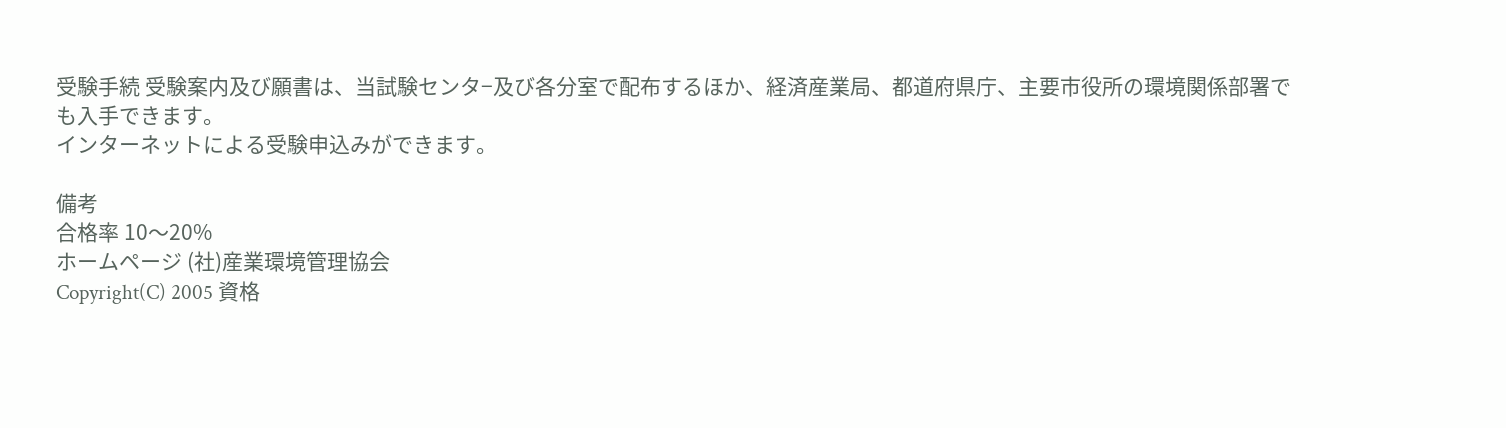受験手続 受験案内及び願書は、当試験センタ−及び各分室で配布するほか、経済産業局、都道府県庁、主要市役所の環境関係部署でも入手できます。
インターネットによる受験申込みができます。

備考
合格率 10〜20%
ホームページ (社)産業環境管理協会
Copyright(C) 2005 資格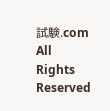試験.com All Rights Reserved